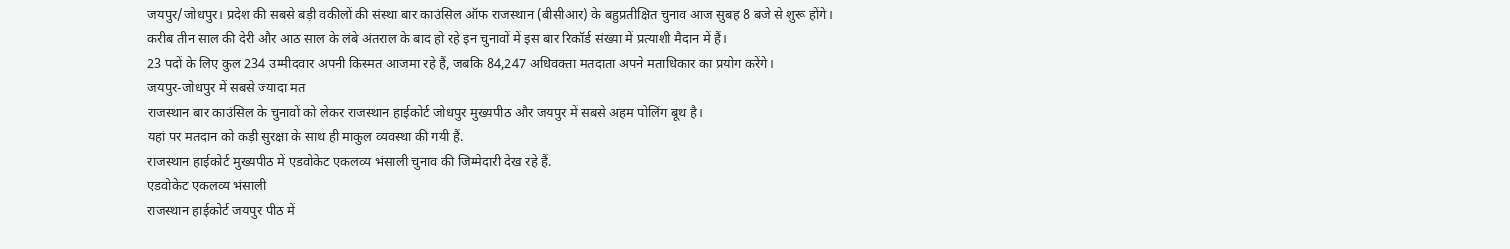जयपुर/जोधपुर। प्रदेश की सबसे बड़ी वकीलों की संस्था बार काउंसिल ऑफ राजस्थान (बीसीआर) के बहुप्रतीक्षित चुनाव आज सुबह 8 बजे से शुरू होंगे।
करीब तीन साल की देरी और आठ साल के लंबे अंतराल के बाद हो रहे इन चुनावों में इस बार रिकॉर्ड संख्या में प्रत्याशी मैदान में हैं।
23 पदों के लिए कुल 234 उम्मीदवार अपनी किस्मत आजमा रहे हैं, जबकि 84,247 अधिवक्ता मतदाता अपने मताधिकार का प्रयोग करेंगे।
जयपुर-जोधपुर में सबसे ज्यादा मत
राजस्थान बार काउंसिल के चुनावों को लेकर राजस्थान हाईकोर्ट जोधपुर मुख्यपीठ और जयपुर में सबसे अहम पोलिंग बूथ है।
यहां पर मतदान को कड़ी सुरक्षा के साथ ही माकुल व्यवस्था की गयी हैं.
राजस्थान हाईकोर्ट मुख्यपीठ में एडवोकेट एकलव्य भंसाली चुनाव की जिम्मेदारी देख रहे हैं.
एडवोकेट एकलव्य भंसाली
राजस्थान हाईकोर्ट जयपुर पीठ में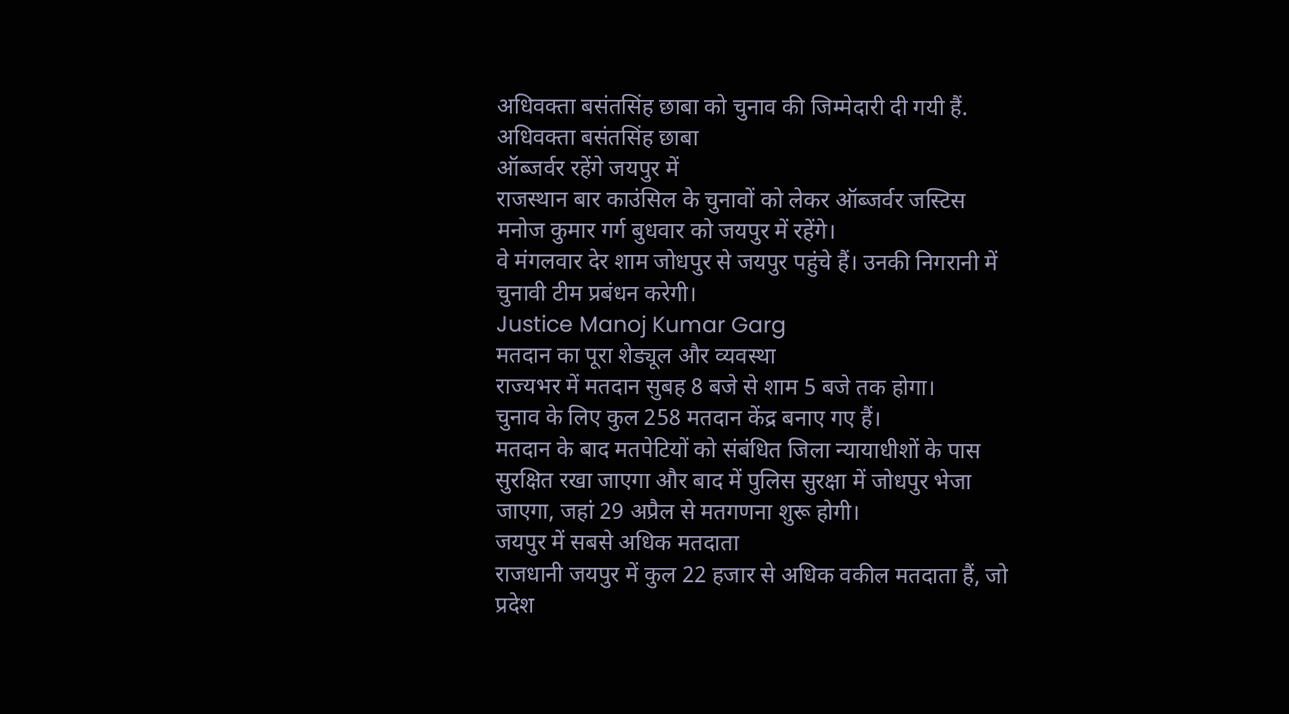अधिवक्ता बसंतसिंह छाबा को चुनाव की जिम्मेदारी दी गयी हैं.
अधिवक्ता बसंतसिंह छाबा
ऑब्जर्वर रहेंगे जयपुर में
राजस्थान बार काउंसिल के चुनावों को लेकर ऑब्जर्वर जस्टिस मनोज कुमार गर्ग बुधवार को जयपुर में रहेंगे।
वे मंगलवार देर शाम जोधपुर से जयपुर पहुंचे हैं। उनकी निगरानी में चुनावी टीम प्रबंधन करेगी।
Justice Manoj Kumar Garg
मतदान का पूरा शेड्यूल और व्यवस्था
राज्यभर में मतदान सुबह 8 बजे से शाम 5 बजे तक होगा।
चुनाव के लिए कुल 258 मतदान केंद्र बनाए गए हैं।
मतदान के बाद मतपेटियों को संबंधित जिला न्यायाधीशों के पास सुरक्षित रखा जाएगा और बाद में पुलिस सुरक्षा में जोधपुर भेजा जाएगा, जहां 29 अप्रैल से मतगणना शुरू होगी।
जयपुर में सबसे अधिक मतदाता
राजधानी जयपुर में कुल 22 हजार से अधिक वकील मतदाता हैं, जो प्रदेश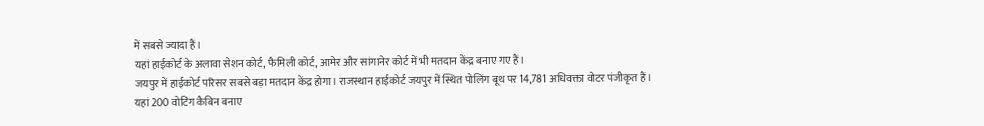में सबसे ज्यादा हैं।
यहां हाईकोर्ट के अलावा सेशन कोर्ट, फैमिली कोर्ट, आमेर और सांगानेर कोर्ट में भी मतदान केंद्र बनाए गए हैं।
जयपुर में हाईकोर्ट परिसर सबसे बड़ा मतदान केंद्र होगा। राजस्थान हाईकोर्ट जयपुर में स्थित पोलिंग बूथ पर 14,781 अधिवक्ता वोटर पंजीकृत हैं।
यहां 200 वोटिंग कैबिन बनाए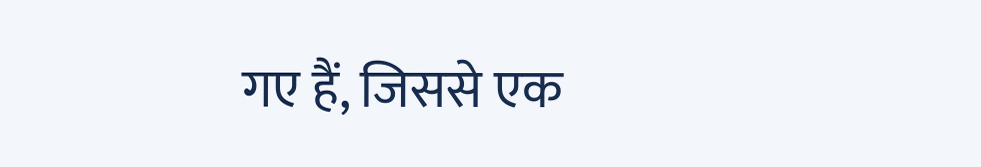गए हैं, जिससे एक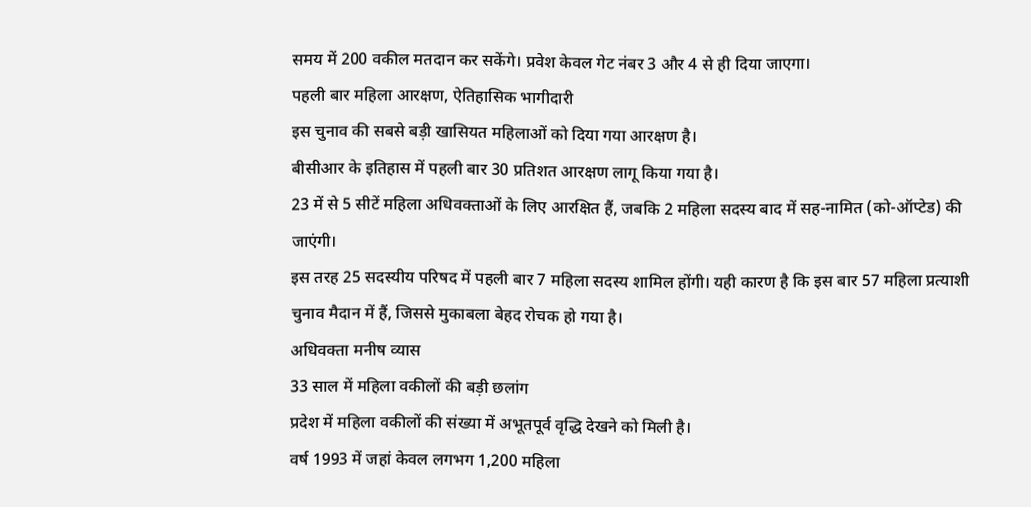समय में 200 वकील मतदान कर सकेंगे। प्रवेश केवल गेट नंबर 3 और 4 से ही दिया जाएगा।
पहली बार महिला आरक्षण, ऐतिहासिक भागीदारी
इस चुनाव की सबसे बड़ी खासियत महिलाओं को दिया गया आरक्षण है।
बीसीआर के इतिहास में पहली बार 30 प्रतिशत आरक्षण लागू किया गया है।
23 में से 5 सीटें महिला अधिवक्ताओं के लिए आरक्षित हैं, जबकि 2 महिला सदस्य बाद में सह-नामित (को-ऑप्टेड) की जाएंगी।
इस तरह 25 सदस्यीय परिषद में पहली बार 7 महिला सदस्य शामिल होंगी। यही कारण है कि इस बार 57 महिला प्रत्याशी चुनाव मैदान में हैं, जिससे मुकाबला बेहद रोचक हो गया है।
अधिवक्ता मनीष व्यास
33 साल में महिला वकीलों की बड़ी छलांग
प्रदेश में महिला वकीलों की संख्या में अभूतपूर्व वृद्धि देखने को मिली है।
वर्ष 1993 में जहां केवल लगभग 1,200 महिला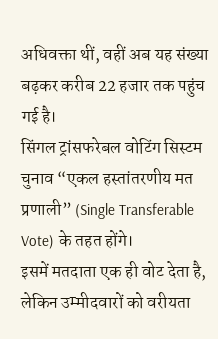अधिवक्ता थीं, वहीं अब यह संख्या बढ़कर करीब 22 हजार तक पहुंच गई है।
सिंगल ट्रांसफरेबल वोटिंग सिस्टम
चुनाव “एकल हस्तांतरणीय मत प्रणाली” (Single Transferable Vote) के तहत होंगे।
इसमें मतदाता एक ही वोट देता है, लेकिन उम्मीदवारों को वरीयता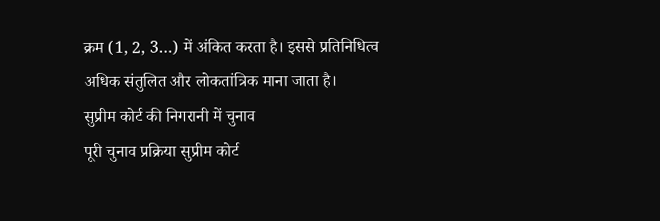क्रम (1, 2, 3…) में अंकित करता है। इससे प्रतिनिधित्व अधिक संतुलित और लोकतांत्रिक माना जाता है।
सुप्रीम कोर्ट की निगरानी में चुनाव
पूरी चुनाव प्रक्रिया सुप्रीम कोर्ट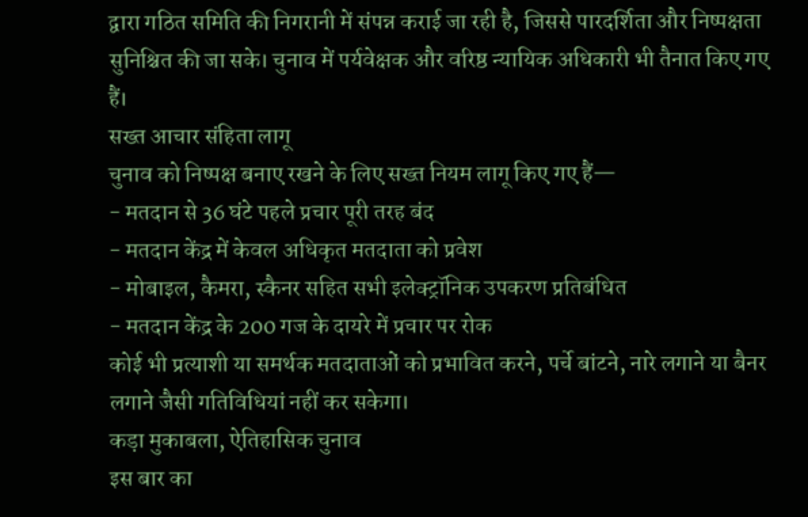द्वारा गठित समिति की निगरानी में संपन्न कराई जा रही है, जिससे पारदर्शिता और निष्पक्षता सुनिश्चित की जा सके। चुनाव में पर्यवेक्षक और वरिष्ठ न्यायिक अधिकारी भी तैनात किए गए हैं।
सख्त आचार संहिता लागू
चुनाव को निष्पक्ष बनाए रखने के लिए सख्त नियम लागू किए गए हैं—
- मतदान से 36 घंटे पहले प्रचार पूरी तरह बंद
- मतदान केंद्र में केवल अधिकृत मतदाता को प्रवेश
- मोबाइल, कैमरा, स्कैनर सहित सभी इलेक्ट्रॉनिक उपकरण प्रतिबंधित
- मतदान केंद्र के 200 गज के दायरे में प्रचार पर रोक
कोई भी प्रत्याशी या समर्थक मतदाताओं को प्रभावित करने, पर्चे बांटने, नारे लगाने या बैनर लगाने जैसी गतिविधियां नहीं कर सकेगा।
कड़ा मुकाबला, ऐतिहासिक चुनाव
इस बार का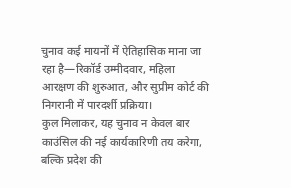चुनाव कई मायनों में ऐतिहासिक माना जा रहा है—रिकॉर्ड उम्मीदवार, महिला आरक्षण की शुरुआत, और सुप्रीम कोर्ट की निगरानी में पारदर्शी प्रक्रिया।
कुल मिलाकर, यह चुनाव न केवल बार काउंसिल की नई कार्यकारिणी तय करेगा, बल्कि प्रदेश की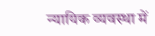न्यायिक व्यवस्था में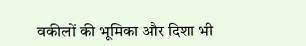वकीलों की भूमिका और दिशा भी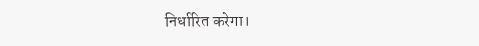निर्धारित करेगा।